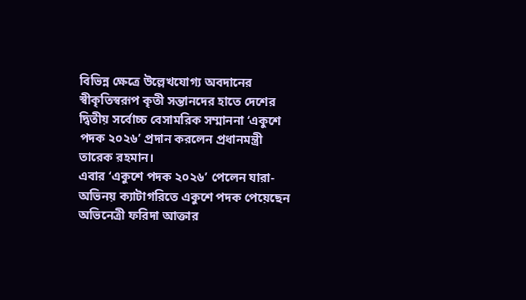বিভিন্ন ক্ষেত্রে উল্লেখযোগ্য অবদানের স্বীকৃতিস্বরূপ কৃতী সন্তানদের হাতে দেশের দ্বিতীয় সর্বোচ্চ বেসামরিক সম্মাননা ‘একুশে পদক ২০২৬’ প্রদান করলেন প্রধানমন্ত্রী তারেক রহমান।
এবার ‘একুশে পদক ২০২৬’ পেলেন যারা- অভিনয় ক্যাটাগরিতে একুশে পদক পেয়েছেন অভিনেত্রী ফরিদা আক্তার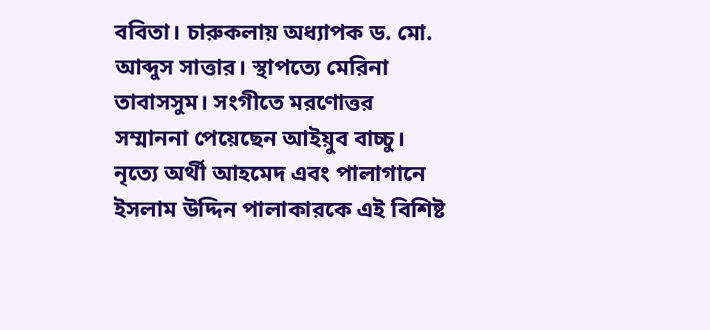ববিতা। চারুকলায় অধ্যাপক ড. মো. আব্দুস সাত্তার। স্থাপত্যে মেরিনা তাবাসসুম। সংগীতে মরণোত্তর সম্মাননা পেয়েছেন আইয়ুব বাচ্চু। নৃত্যে অর্থী আহমেদ এবং পালাগানে ইসলাম উদ্দিন পালাকারকে এই বিশিষ্ট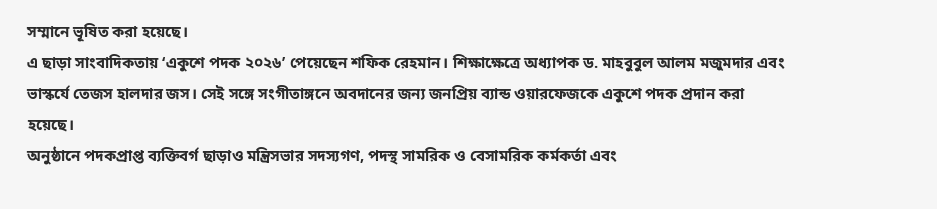সম্মানে ভূষিত করা হয়েছে।
এ ছাড়া সাংবাদিকতায় ‘একুশে পদক ২০২৬’ পেয়েছেন শফিক রেহমান। শিক্ষাক্ষেত্রে অধ্যাপক ড. মাহবুবুল আলম মজুমদার এবং ভাস্কর্যে তেজস হালদার জস। সেই সঙ্গে সংগীতাঙ্গনে অবদানের জন্য জনপ্রিয় ব্যান্ড ওয়ারফেজকে একুশে পদক প্রদান করা হয়েছে।
অনুষ্ঠানে পদকপ্রাপ্ত ব্যক্তিবর্গ ছাড়াও মন্ত্রিসভার সদস্যগণ, পদস্থ সামরিক ও বেসামরিক কর্মকর্তা এবং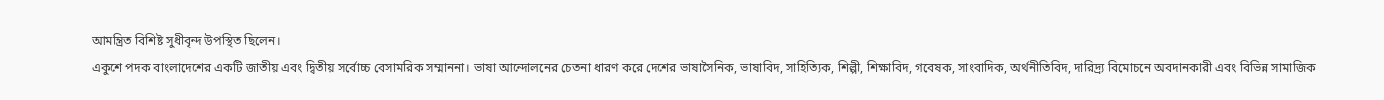আমন্ত্রিত বিশিষ্ট সুধীবৃন্দ উপস্থিত ছিলেন।
একুশে পদক বাংলাদেশের একটি জাতীয় এবং দ্বিতীয় সর্বোচ্চ বেসামরিক সম্মাননা। ভাষা আন্দোলনের চেতনা ধারণ করে দেশের ভাষাসৈনিক, ভাষাবিদ, সাহিত্যিক, শিল্পী, শিক্ষাবিদ, গবেষক, সাংবাদিক, অর্থনীতিবিদ, দারিদ্র্য বিমোচনে অবদানকারী এবং বিভিন্ন সামাজিক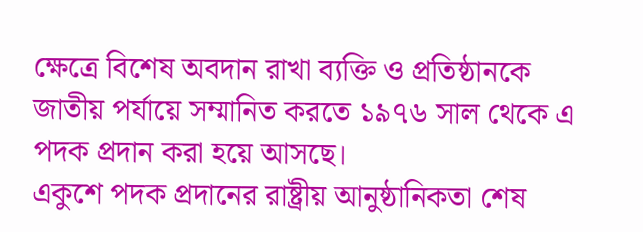ক্ষেত্রে বিশেষ অবদান রাখা ব্যক্তি ও প্রতিষ্ঠানকে জাতীয় পর্যায়ে সম্মানিত করতে ১৯৭৬ সাল থেকে এ পদক প্রদান করা হয়ে আসছে।
একুশে পদক প্রদানের রাষ্ট্রীয় আনুষ্ঠানিকতা শেষ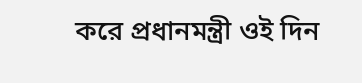করে প্রধানমন্ত্রী ওই দিন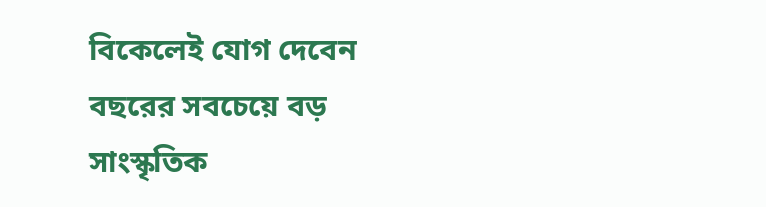বিকেলেই যোগ দেবেন বছরের সবচেয়ে বড় সাংস্কৃতিক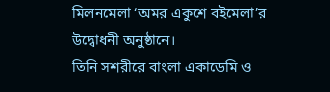মিলনমেলা ‘অমর একুশে বইমেলা’র উদ্বোধনী অনুষ্ঠানে।
তিনি সশরীরে বাংলা একাডেমি ও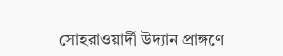সোহরাওয়ার্দী উদ্যান প্রাঙ্গণে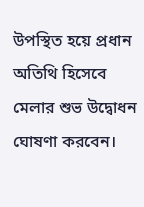উপস্থিত হয়ে প্রধান অতিথি হিসেবে মেলার শুভ উদ্বোধন ঘোষণা করবেন।